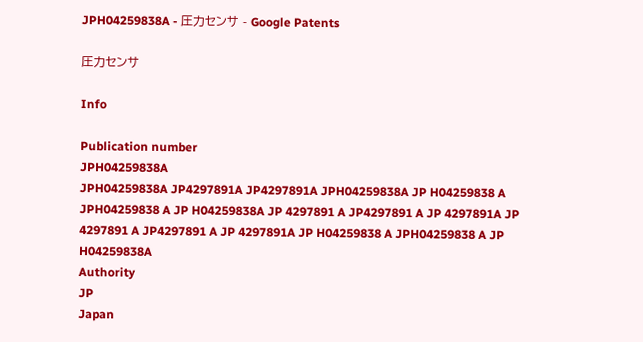JPH04259838A - 圧力センサ - Google Patents

圧力センサ

Info

Publication number
JPH04259838A
JPH04259838A JP4297891A JP4297891A JPH04259838A JP H04259838 A JPH04259838 A JP H04259838A JP 4297891 A JP4297891 A JP 4297891A JP 4297891 A JP4297891 A JP 4297891A JP H04259838 A JPH04259838 A JP H04259838A
Authority
JP
Japan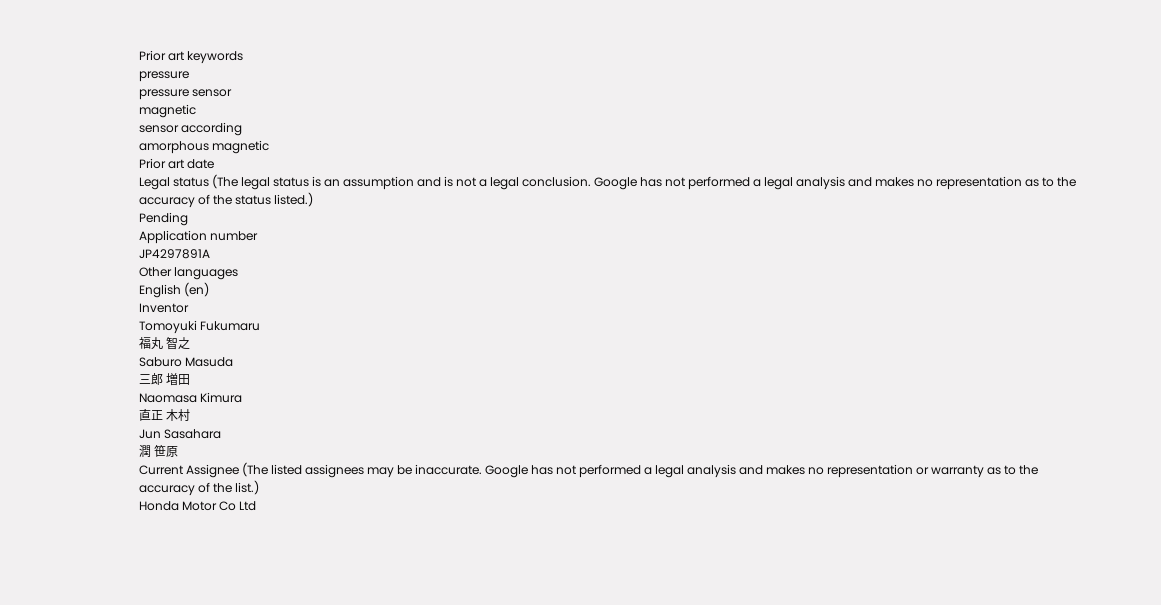Prior art keywords
pressure
pressure sensor
magnetic
sensor according
amorphous magnetic
Prior art date
Legal status (The legal status is an assumption and is not a legal conclusion. Google has not performed a legal analysis and makes no representation as to the accuracy of the status listed.)
Pending
Application number
JP4297891A
Other languages
English (en)
Inventor
Tomoyuki Fukumaru
福丸 智之
Saburo Masuda
三郎 増田
Naomasa Kimura
直正 木村
Jun Sasahara
潤 笹原
Current Assignee (The listed assignees may be inaccurate. Google has not performed a legal analysis and makes no representation or warranty as to the accuracy of the list.)
Honda Motor Co Ltd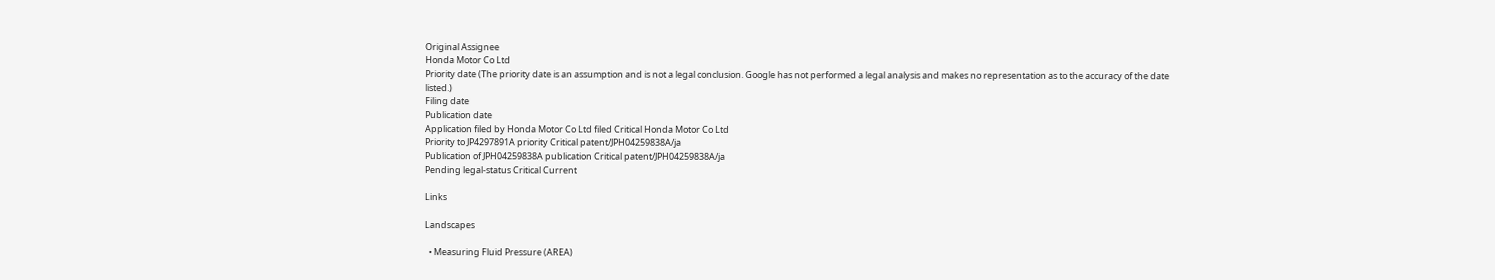Original Assignee
Honda Motor Co Ltd
Priority date (The priority date is an assumption and is not a legal conclusion. Google has not performed a legal analysis and makes no representation as to the accuracy of the date listed.)
Filing date
Publication date
Application filed by Honda Motor Co Ltd filed Critical Honda Motor Co Ltd
Priority to JP4297891A priority Critical patent/JPH04259838A/ja
Publication of JPH04259838A publication Critical patent/JPH04259838A/ja
Pending legal-status Critical Current

Links

Landscapes

  • Measuring Fluid Pressure (AREA)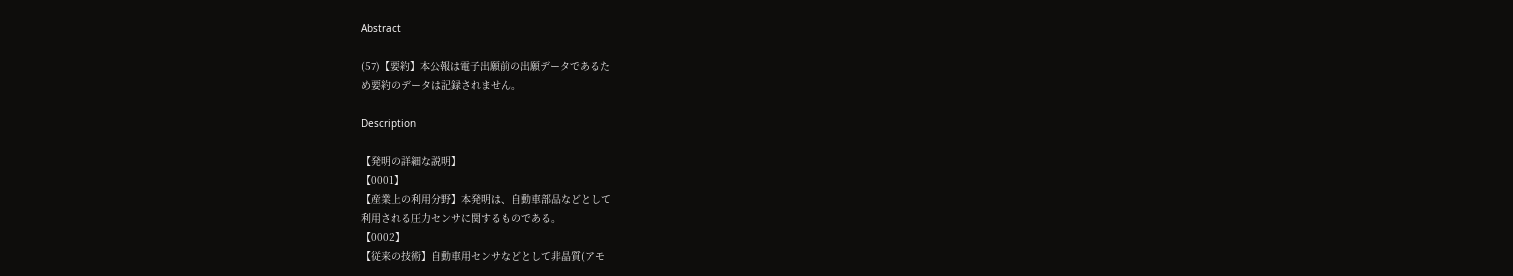Abstract

(57)【要約】本公報は電子出願前の出願データであるた
め要約のデータは記録されません。

Description

【発明の詳細な説明】
【0001】
【産業上の利用分野】本発明は、自動車部品などとして
利用される圧力センサに関するものである。
【0002】
【従来の技術】自動車用センサなどとして非晶質(アモ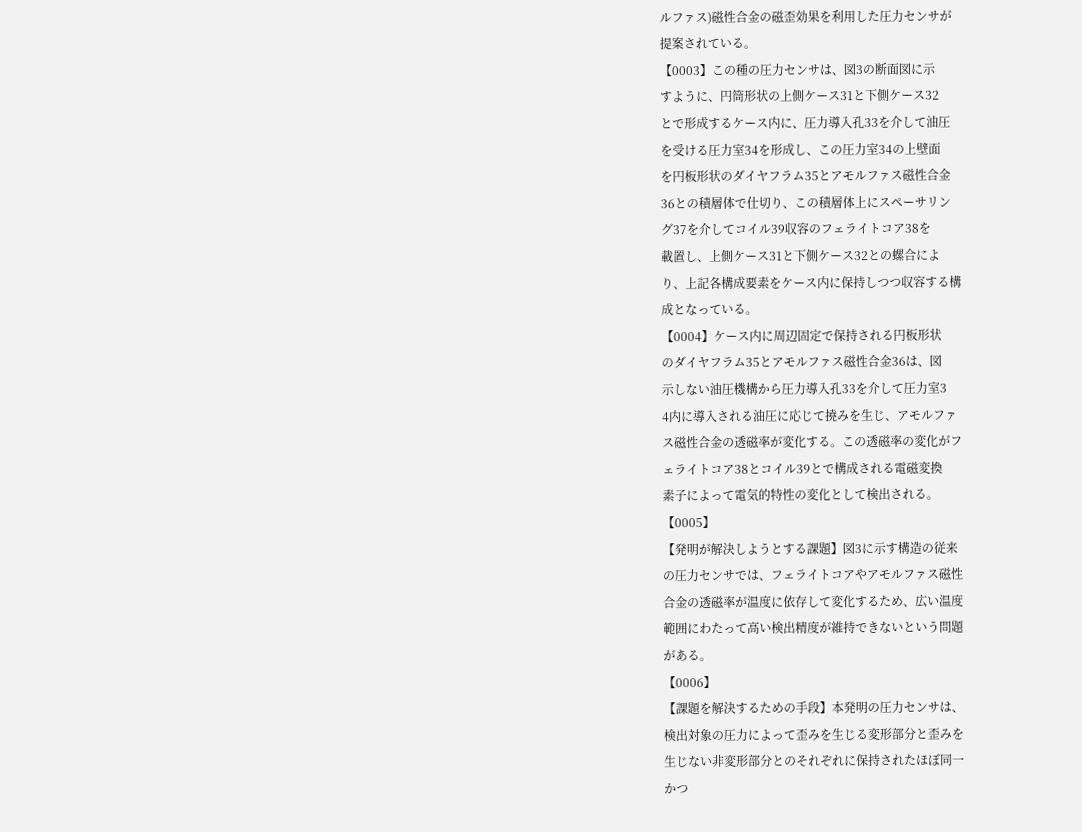ルファス)磁性合金の磁歪効果を利用した圧力センサが
提案されている。
【0003】この種の圧力センサは、図3の断面図に示
すように、円筒形状の上側ケース31と下側ケース32
とで形成するケース内に、圧力導入孔33を介して油圧
を受ける圧力室34を形成し、この圧力室34の上壁面
を円板形状のダイヤフラム35とアモルファス磁性合金
36との積層体で仕切り、この積層体上にスペーサリン
グ37を介してコイル39収容のフェライトコア38を
載置し、上側ケース31と下側ケース32との螺合によ
り、上記各構成要素をケース内に保持しつつ収容する構
成となっている。
【0004】ケース内に周辺固定で保持される円板形状
のダイヤフラム35とアモルファス磁性合金36は、図
示しない油圧機構から圧力導入孔33を介して圧力室3
4内に導入される油圧に応じて撓みを生じ、アモルファ
ス磁性合金の透磁率が変化する。この透磁率の変化がフ
ェライトコア38とコイル39とで構成される電磁変換
素子によって電気的特性の変化として検出される。
【0005】
【発明が解決しようとする課題】図3に示す構造の従来
の圧力センサでは、フェライトコアやアモルファス磁性
合金の透磁率が温度に依存して変化するため、広い温度
範囲にわたって高い検出精度が維持できないという問題
がある。
【0006】
【課題を解決するための手段】本発明の圧力センサは、
検出対象の圧力によって歪みを生じる変形部分と歪みを
生じない非変形部分とのそれぞれに保持されたほぼ同一
かつ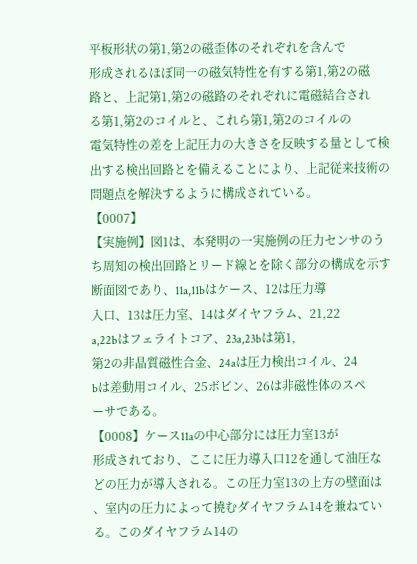平板形状の第1,第2の磁歪体のそれぞれを含んで
形成されるほぼ同一の磁気特性を有する第1,第2の磁
路と、上記第1,第2の磁路のそれぞれに電磁結合され
る第1,第2のコイルと、これら第1,第2のコイルの
電気特性の差を上記圧力の大きさを反映する量として検
出する検出回路とを備えることにより、上記従来技術の
問題点を解決するように構成されている。
【0007】
【実施例】図1は、本発明の一実施例の圧力センサのう
ち周知の検出回路とリード線とを除く部分の構成を示す
断面図であり、11a,11bはケース、12は圧力導
入口、13は圧力室、14はダイヤフラム、21,22
a,22bはフェライトコア、23a,23bは第1,
第2の非晶質磁性合金、24aは圧力検出コイル、24
bは差動用コイル、25ボビン、26は非磁性体のスペ
ーサである。
【0008】ケース11aの中心部分には圧力室13が
形成されており、ここに圧力導入口12を通して油圧な
どの圧力が導入される。この圧力室13の上方の壁面は
、室内の圧力によって撓むダイヤフラム14を兼ねてい
る。このダイヤフラム14の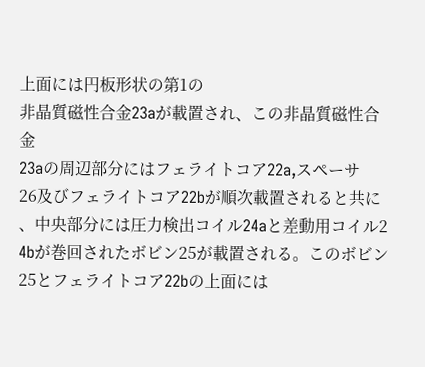上面には円板形状の第1の
非晶質磁性合金23aが載置され、この非晶質磁性合金
23aの周辺部分にはフェライトコア22a,スペーサ
26及びフェライトコア22bが順次載置されると共に
、中央部分には圧力検出コイル24aと差動用コイル2
4bが巻回されたボビン25が載置される。このボビン
25とフェライトコア22bの上面には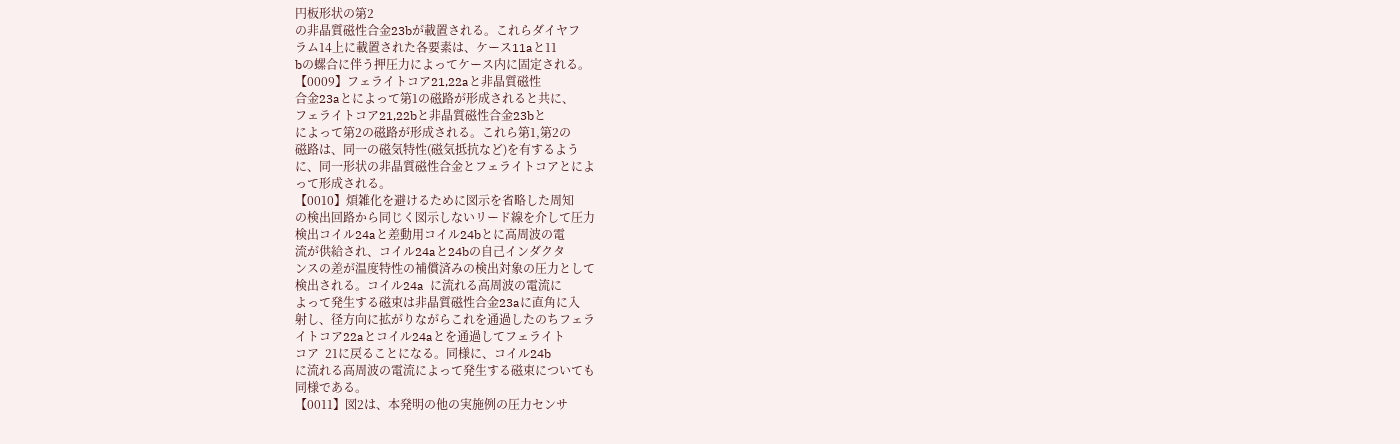円板形状の第2
の非晶質磁性合金23bが載置される。これらダイヤフ
ラム14上に載置された各要素は、ケース11aと11
bの螺合に伴う押圧力によってケース内に固定される。
【0009】フェライトコア21,22aと非晶質磁性
合金23aとによって第1の磁路が形成されると共に、
フェライトコア21,22bと非晶質磁性合金23bと
によって第2の磁路が形成される。これら第1,第2の
磁路は、同一の磁気特性(磁気抵抗など)を有するよう
に、同一形状の非晶質磁性合金とフェライトコアとによ
って形成される。
【0010】煩雑化を避けるために図示を省略した周知
の検出回路から同じく図示しないリード線を介して圧力
検出コイル24aと差動用コイル24bとに高周波の電
流が供給され、コイル24aと24bの自己インダクタ
ンスの差が温度特性の補償済みの検出対象の圧力として
検出される。コイル24a  に流れる高周波の電流に
よって発生する磁束は非晶質磁性合金23aに直角に入
射し、径方向に拡がりながらこれを通過したのちフェラ
イトコア22aとコイル24aとを通過してフェライト
コア  21に戻ることになる。同様に、コイル24b
に流れる高周波の電流によって発生する磁束についても
同様である。
【0011】図2は、本発明の他の実施例の圧力センサ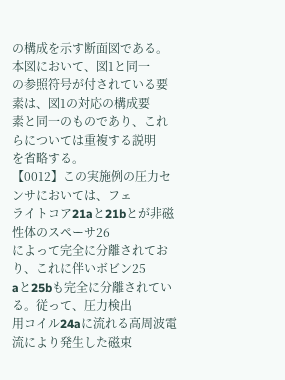の構成を示す断面図である。本図において、図1と同一
の参照符号が付されている要素は、図1の対応の構成要
素と同一のものであり、これらについては重複する説明
を省略する。
【0012】この実施例の圧力センサにおいては、フェ
ライトコア21aと21bとが非磁性体のスペーサ26
によって完全に分離されており、これに伴いボビン25
aと25bも完全に分離されている。従って、圧力検出
用コイル24aに流れる高周波電流により発生した磁束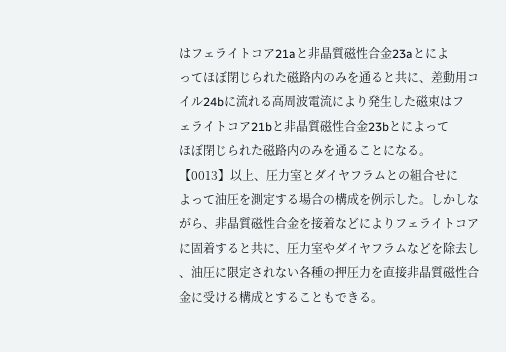はフェライトコア21aと非晶質磁性合金23aとによ
ってほぼ閉じられた磁路内のみを通ると共に、差動用コ
イル24bに流れる高周波電流により発生した磁束はフ
ェライトコア21bと非晶質磁性合金23bとによって
ほぼ閉じられた磁路内のみを通ることになる。
【0013】以上、圧力室とダイヤフラムとの組合せに
よって油圧を測定する場合の構成を例示した。しかしな
がら、非晶質磁性合金を接着などによりフェライトコア
に固着すると共に、圧力室やダイヤフラムなどを除去し
、油圧に限定されない各種の押圧力を直接非晶質磁性合
金に受ける構成とすることもできる。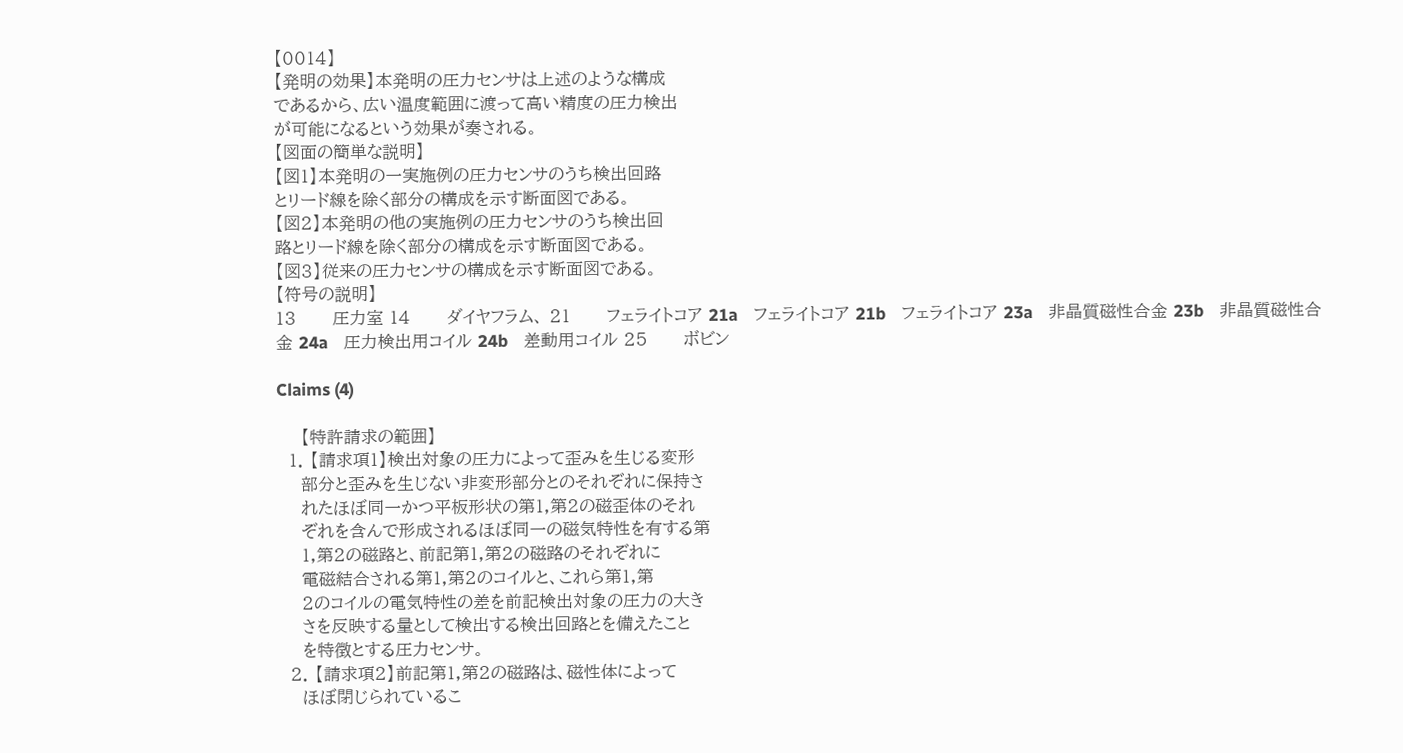【0014】
【発明の効果】本発明の圧力センサは上述のような構成
であるから、広い温度範囲に渡って高い精度の圧力検出
が可能になるという効果が奏される。
【図面の簡単な説明】
【図1】本発明の一実施例の圧力センサのうち検出回路
とリード線を除く部分の構成を示す断面図である。
【図2】本発明の他の実施例の圧力センサのうち検出回
路とリード線を除く部分の構成を示す断面図である。
【図3】従来の圧力センサの構成を示す断面図である。
【符号の説明】
13      圧力室 14      ダイヤフラム、 21      フェライトコア 21a    フェライトコア 21b    フェライトコア 23a    非晶質磁性合金 23b    非晶質磁性合金 24a    圧力検出用コイル 24b    差動用コイル 25      ボビン

Claims (4)

    【特許請求の範囲】
  1. 【請求項1】検出対象の圧力によって歪みを生じる変形
    部分と歪みを生じない非変形部分とのそれぞれに保持さ
    れたほぼ同一かつ平板形状の第1,第2の磁歪体のそれ
    ぞれを含んで形成されるほぼ同一の磁気特性を有する第
    1,第2の磁路と、前記第1,第2の磁路のそれぞれに
    電磁結合される第1,第2のコイルと、これら第1,第
    2のコイルの電気特性の差を前記検出対象の圧力の大き
    さを反映する量として検出する検出回路とを備えたこと
    を特徴とする圧力センサ。
  2. 【請求項2】前記第1,第2の磁路は、磁性体によって
    ほぼ閉じられているこ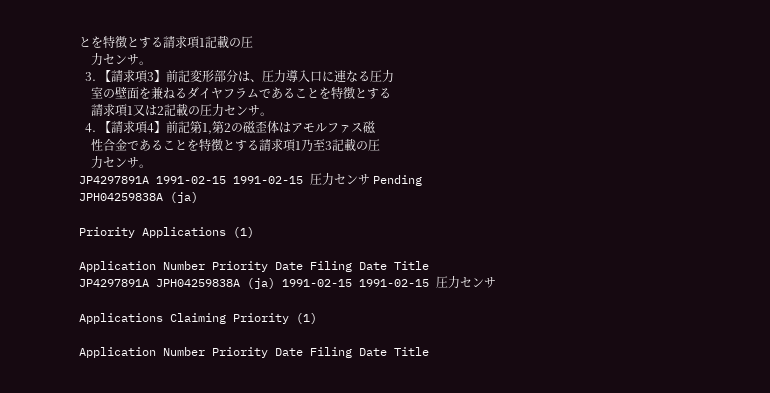とを特徴とする請求項1記載の圧
    力センサ。
  3. 【請求項3】前記変形部分は、圧力導入口に連なる圧力
    室の壁面を兼ねるダイヤフラムであることを特徴とする
    請求項1又は2記載の圧力センサ。
  4. 【請求項4】前記第1,第2の磁歪体はアモルファス磁
    性合金であることを特徴とする請求項1乃至3記載の圧
    力センサ。
JP4297891A 1991-02-15 1991-02-15 圧力センサ Pending JPH04259838A (ja)

Priority Applications (1)

Application Number Priority Date Filing Date Title
JP4297891A JPH04259838A (ja) 1991-02-15 1991-02-15 圧力センサ

Applications Claiming Priority (1)

Application Number Priority Date Filing Date Title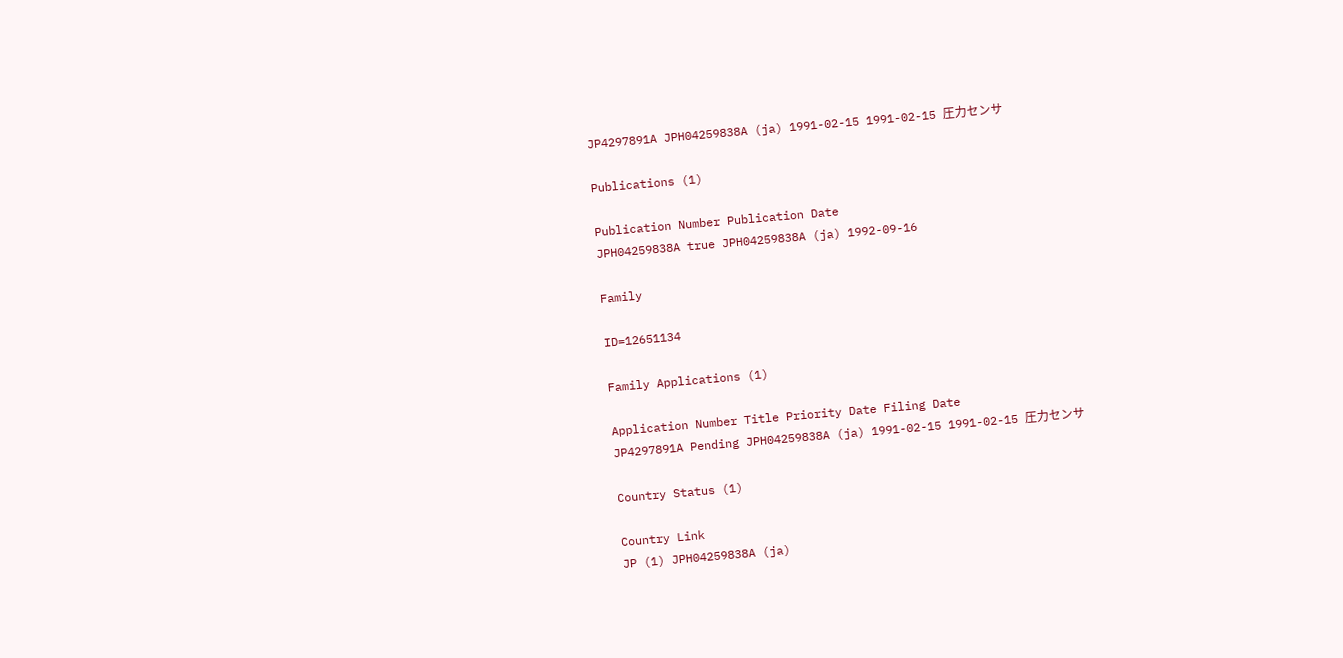JP4297891A JPH04259838A (ja) 1991-02-15 1991-02-15 圧力センサ

Publications (1)

Publication Number Publication Date
JPH04259838A true JPH04259838A (ja) 1992-09-16

Family

ID=12651134

Family Applications (1)

Application Number Title Priority Date Filing Date
JP4297891A Pending JPH04259838A (ja) 1991-02-15 1991-02-15 圧力センサ

Country Status (1)

Country Link
JP (1) JPH04259838A (ja)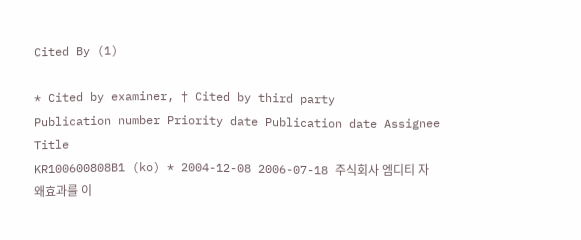Cited By (1)

* Cited by examiner, † Cited by third party
Publication number Priority date Publication date Assignee Title
KR100600808B1 (ko) * 2004-12-08 2006-07-18 주식회사 엠디티 자왜효과를 이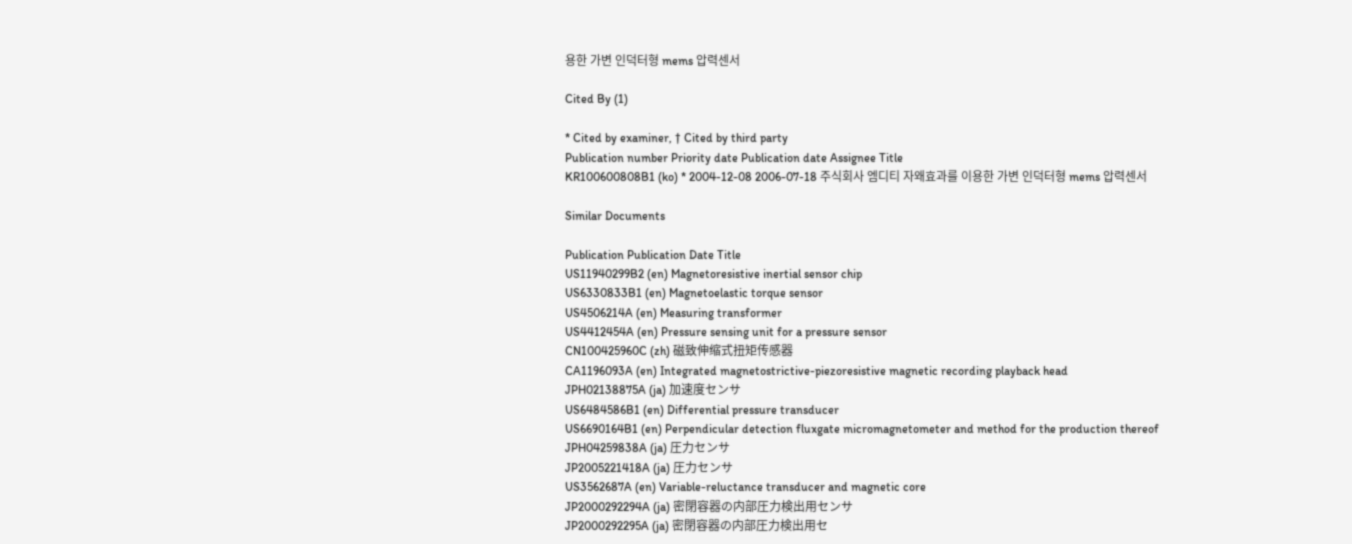용한 가변 인덕터형 mems 압력센서

Cited By (1)

* Cited by examiner, † Cited by third party
Publication number Priority date Publication date Assignee Title
KR100600808B1 (ko) * 2004-12-08 2006-07-18 주식회사 엠디티 자왜효과를 이용한 가변 인덕터형 mems 압력센서

Similar Documents

Publication Publication Date Title
US11940299B2 (en) Magnetoresistive inertial sensor chip
US6330833B1 (en) Magnetoelastic torque sensor
US4506214A (en) Measuring transformer
US4412454A (en) Pressure sensing unit for a pressure sensor
CN100425960C (zh) 磁致伸缩式扭矩传感器
CA1196093A (en) Integrated magnetostrictive-piezoresistive magnetic recording playback head
JPH02138875A (ja) 加速度センサ
US6484586B1 (en) Differential pressure transducer
US6690164B1 (en) Perpendicular detection fluxgate micromagnetometer and method for the production thereof
JPH04259838A (ja) 圧力センサ
JP2005221418A (ja) 圧力センサ
US3562687A (en) Variable-reluctance transducer and magnetic core
JP2000292294A (ja) 密閉容器の内部圧力検出用センサ
JP2000292295A (ja) 密閉容器の内部圧力検出用セ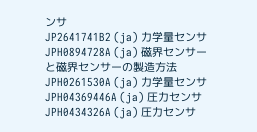ンサ
JP2641741B2 (ja) 力学量センサ
JPH0894728A (ja) 磁界センサーと磁界センサーの製造方法
JPH0261530A (ja) 力学量センサ
JPH04369446A (ja) 圧力センサ
JPH0434326A (ja) 圧力センサ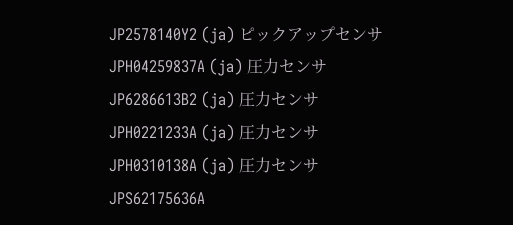JP2578140Y2 (ja) ピックアップセンサ
JPH04259837A (ja) 圧力センサ
JP6286613B2 (ja) 圧力センサ
JPH0221233A (ja) 圧力センサ
JPH0310138A (ja) 圧力センサ
JPS62175636A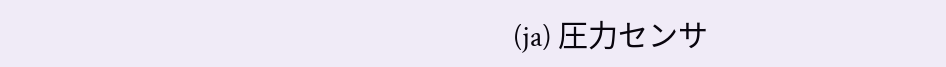(ja) 圧力センサ